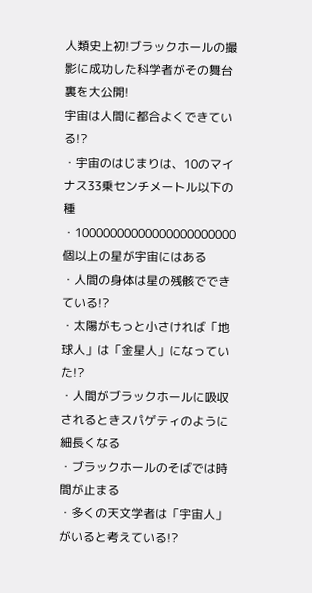人類史上初!ブラックホールの撮影に成功した科学者がその舞台裏を大公開!
宇宙は人間に都合よくできている!?
・宇宙のはじまりは、10のマイナス33乗センチメートル以下の種
・10000000000000000000000個以上の星が宇宙にはある
・人間の身体は星の残骸でできている!?
・太陽がもっと小さければ「地球人」は「金星人」になっていた!?
・人間がブラックホールに吸収されるときスパゲティのように細長くなる
・ブラックホールのそばでは時間が止まる
・多くの天文学者は「宇宙人」がいると考えている!?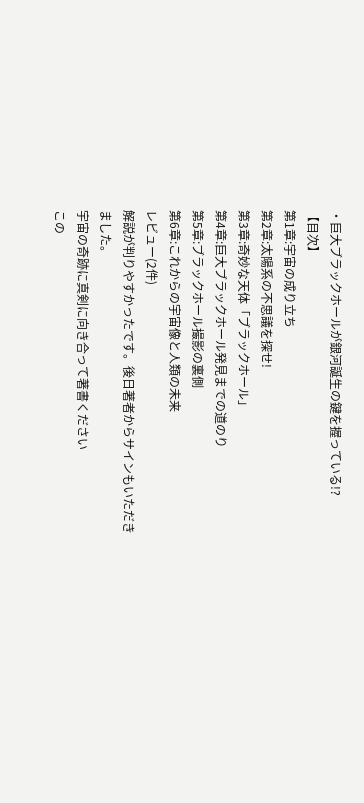・巨大ブラックホールが銀河誕生の鍵を握っている!?
【目次】
第1章:宇宙の成り立ち
第2章:太陽系の不思議を探せ!
第3章:奇妙な天体「ブラックホール」
第4章:巨大ブラックホール発見までの道のり
第5章:ブラックホール撮影の裏側
第6章:これからの宇宙像と人類の未来
レビュー(2件)
解説が判りやすかったです。後日著者からサインもいただきました。
宇宙の奇跡に真剣に向き合って著書ください
この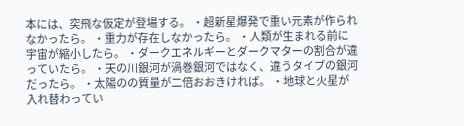本には、突飛な仮定が登場する。 ・超新星爆発で重い元素が作られなかったら。 ・重力が存在しなかったら。 ・人類が生まれる前に宇宙が縮小したら。 ・ダークエネルギーとダークマターの割合が違っていたら。 ・天の川銀河が渦巻銀河ではなく、違うタイプの銀河だったら。 ・太陽のの質量が二倍おおきければ。 ・地球と火星が入れ替わってい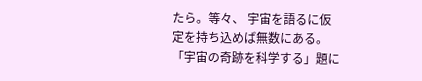たら。等々、 宇宙を語るに仮定を持ち込めば無数にある。「宇宙の奇跡を科学する」題に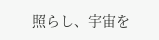照らし、宇宙を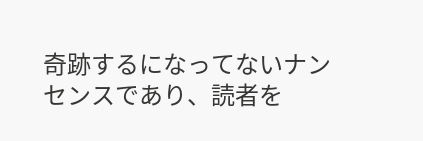奇跡するになってないナンセンスであり、読者を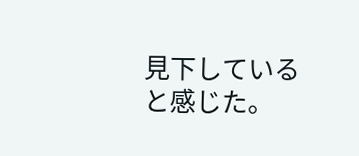見下していると感じた。